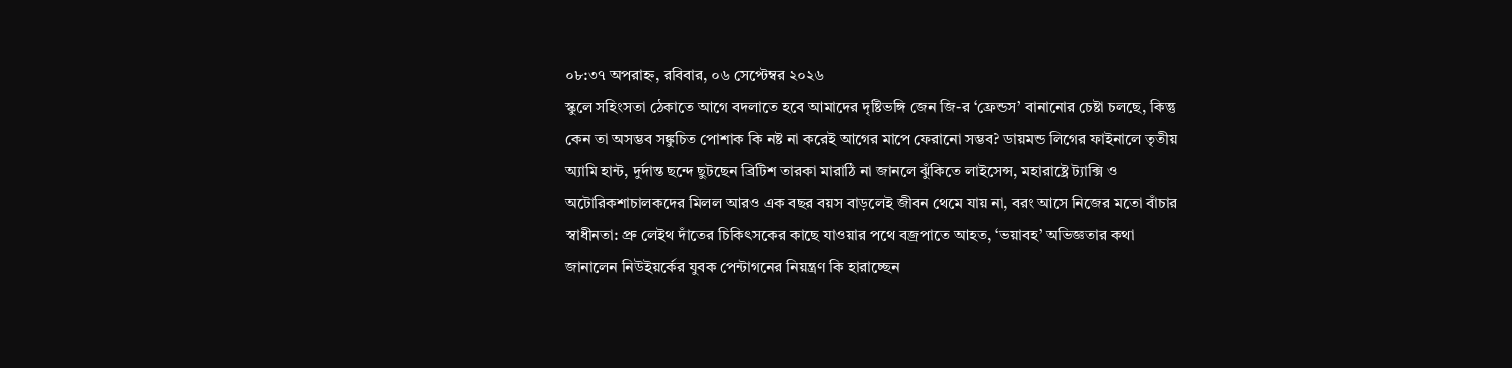০৮:৩৭ অপরাহ্ন, রবিবার, ০৬ সেপ্টেম্বর ২০২৬
স্কুলে সহিংসতা ঠেকাতে আগে বদলাতে হবে আমাদের দৃষ্টিভঙ্গি জেন জি-র ‘ফ্রেন্ডস’ বানানোর চেষ্টা চলছে, কিন্তু কেন তা অসম্ভব সঙ্কুচিত পোশাক কি নষ্ট না করেই আগের মাপে ফেরানো সম্ভব? ডায়মন্ড লিগের ফাইনালে তৃতীয় অ্যামি হান্ট, দুর্দান্ত ছন্দে ছুটছেন ব্রিটিশ তারকা মারাঠি না জানলে ঝুঁকিতে লাইসেন্স, মহারাষ্ট্রে ট্যাক্সি ও অটোরিকশাচালকদের মিলল আরও এক বছর বয়স বাড়লেই জীবন থেমে যায় না, বরং আসে নিজের মতো বাঁচার স্বাধীনতা: প্রু লেইথ দাঁতের চিকিৎসকের কাছে যাওয়ার পথে বজ্রপাতে আহত, ‘ভয়াবহ’ অভিজ্ঞতার কথা জানালেন নিউইয়র্কের যুবক পেন্টাগনের নিয়ন্ত্রণ কি হারাচ্ছেন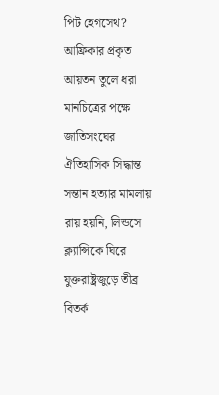পিট হেগসেথ? আফ্রিকার প্রকৃত আয়তন তুলে ধরা মানচিত্রের পক্ষে জাতিসংঘের ঐতিহাসিক সিদ্ধান্ত সন্তান হত্যার মামলায় রায় হয়নি, লিন্ডসে ক্ল্যান্সিকে ঘিরে যুক্তরাষ্ট্রজুড়ে তীব্র বিতর্ক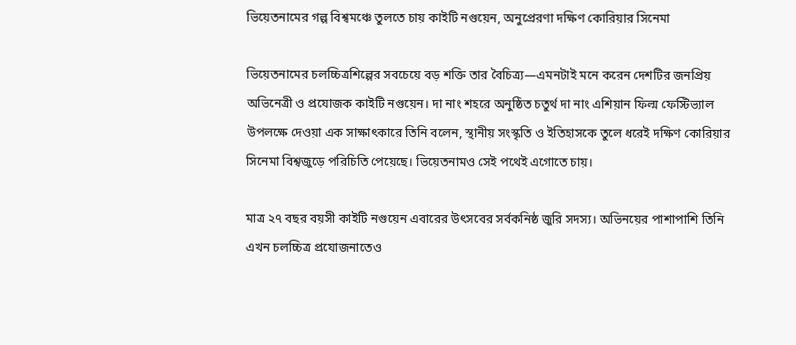ভিয়েতনামের গল্প বিশ্বমঞ্চে তুলতে চায় কাইটি নগুয়েন, অনুপ্রেরণা দক্ষিণ কোরিয়ার সিনেমা

ভিয়েতনামের চলচ্চিত্রশিল্পের সবচেয়ে বড় শক্তি তার বৈচিত্র্য—এমনটাই মনে করেন দেশটির জনপ্রিয় অভিনেত্রী ও প্রযোজক কাইটি নগুয়েন। দা নাং শহরে অনুষ্ঠিত চতুর্থ দা নাং এশিয়ান ফিল্ম ফেস্টিভ্যাল উপলক্ষে দেওয়া এক সাক্ষাৎকারে তিনি বলেন, স্থানীয় সংস্কৃতি ও ইতিহাসকে তুলে ধরেই দক্ষিণ কোরিয়ার সিনেমা বিশ্বজুড়ে পরিচিতি পেয়েছে। ভিয়েতনামও সেই পথেই এগোতে চায়।

মাত্র ২৭ বছর বয়সী কাইটি নগুয়েন এবারের উৎসবের সর্বকনিষ্ঠ জুরি সদস্য। অভিনয়ের পাশাপাশি তিনি এখন চলচ্চিত্র প্রযোজনাতেও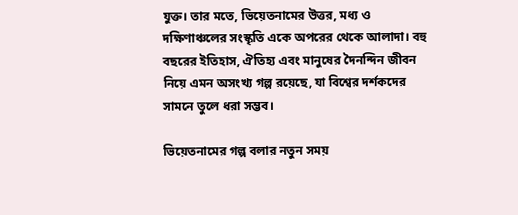যুক্ত। তার মতে, ভিয়েতনামের উত্তর, মধ্য ও দক্ষিণাঞ্চলের সংস্কৃতি একে অপরের থেকে আলাদা। বহু বছরের ইতিহাস, ঐতিহ্য এবং মানুষের দৈনন্দিন জীবন নিয়ে এমন অসংখ্য গল্প রয়েছে, যা বিশ্বের দর্শকদের সামনে তুলে ধরা সম্ভব।

ভিয়েতনামের গল্প বলার নতুন সময়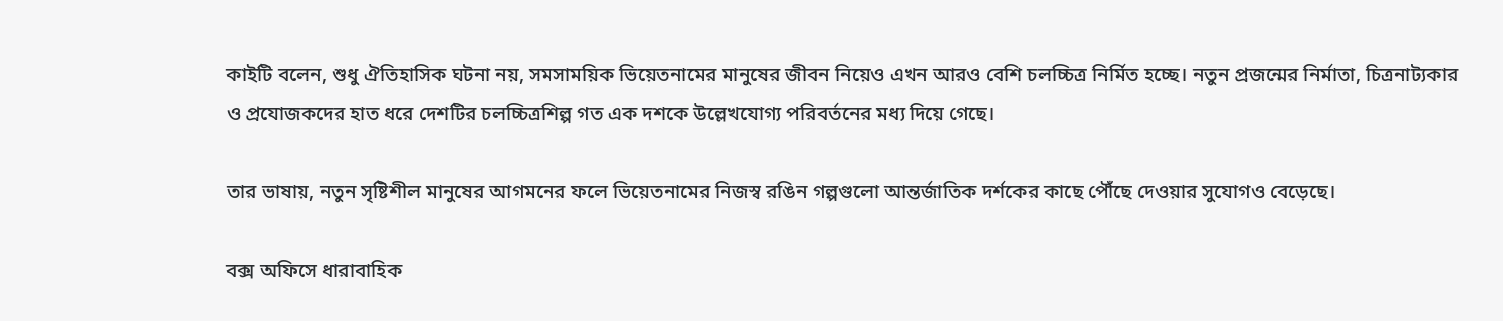কাইটি বলেন, শুধু ঐতিহাসিক ঘটনা নয়, সমসাময়িক ভিয়েতনামের মানুষের জীবন নিয়েও এখন আরও বেশি চলচ্চিত্র নির্মিত হচ্ছে। নতুন প্রজন্মের নির্মাতা, চিত্রনাট্যকার ও প্রযোজকদের হাত ধরে দেশটির চলচ্চিত্রশিল্প গত এক দশকে উল্লেখযোগ্য পরিবর্তনের মধ্য দিয়ে গেছে।

তার ভাষায়, নতুন সৃষ্টিশীল মানুষের আগমনের ফলে ভিয়েতনামের নিজস্ব রঙিন গল্পগুলো আন্তর্জাতিক দর্শকের কাছে পৌঁছে দেওয়ার সুযোগও বেড়েছে।

বক্স অফিসে ধারাবাহিক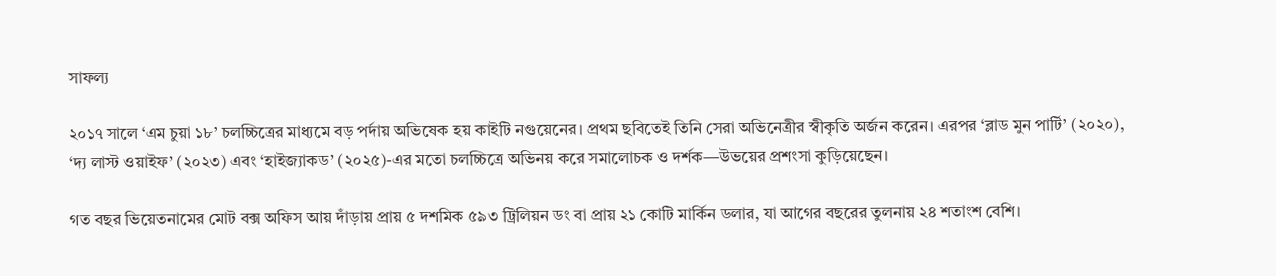সাফল্য

২০১৭ সালে ‘এম চুয়া ১৮’ চলচ্চিত্রের মাধ্যমে বড় পর্দায় অভিষেক হয় কাইটি নগুয়েনের। প্রথম ছবিতেই তিনি সেরা অভিনেত্রীর স্বীকৃতি অর্জন করেন। এরপর ‘ব্লাড মুন পার্টি’ (২০২০), ‘দ্য লাস্ট ওয়াইফ’ (২০২৩) এবং ‘হাইজ্যাকড’ (২০২৫)-এর মতো চলচ্চিত্রে অভিনয় করে সমালোচক ও দর্শক—উভয়ের প্রশংসা কুড়িয়েছেন।

গত বছর ভিয়েতনামের মোট বক্স অফিস আয় দাঁড়ায় প্রায় ৫ দশমিক ৫৯৩ ট্রিলিয়ন ডং বা প্রায় ২১ কোটি মার্কিন ডলার, যা আগের বছরের তুলনায় ২৪ শতাংশ বেশি।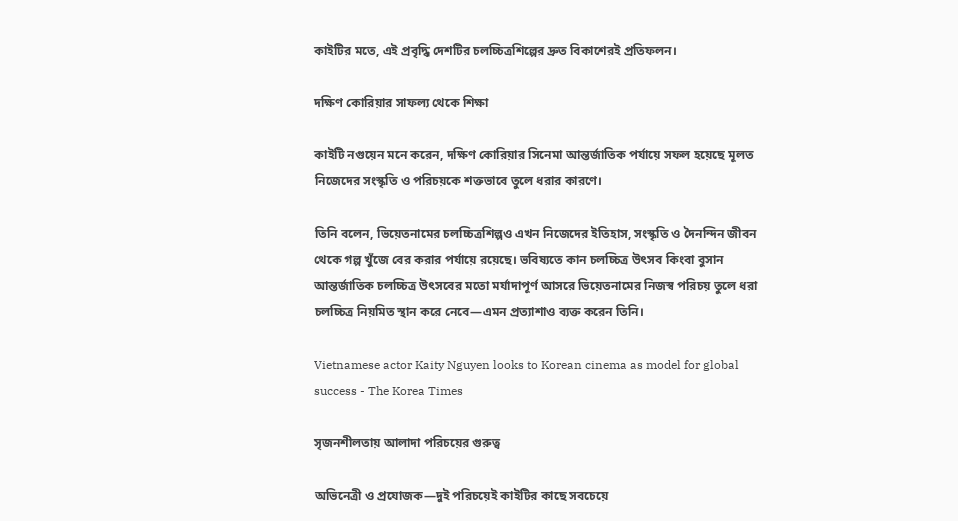কাইটির মতে, এই প্রবৃদ্ধি দেশটির চলচ্চিত্রশিল্পের দ্রুত বিকাশেরই প্রতিফলন।

দক্ষিণ কোরিয়ার সাফল্য থেকে শিক্ষা

কাইটি নগুয়েন মনে করেন, দক্ষিণ কোরিয়ার সিনেমা আন্তর্জাতিক পর্যায়ে সফল হয়েছে মূলত নিজেদের সংস্কৃতি ও পরিচয়কে শক্তভাবে তুলে ধরার কারণে।

তিনি বলেন, ভিয়েতনামের চলচ্চিত্রশিল্পও এখন নিজেদের ইতিহাস, সংস্কৃতি ও দৈনন্দিন জীবন থেকে গল্প খুঁজে বের করার পর্যায়ে রয়েছে। ভবিষ্যতে কান চলচ্চিত্র উৎসব কিংবা বুসান আন্তর্জাতিক চলচ্চিত্র উৎসবের মতো মর্যাদাপূর্ণ আসরে ভিয়েতনামের নিজস্ব পরিচয় তুলে ধরা চলচ্চিত্র নিয়মিত স্থান করে নেবে—এমন প্রত্যাশাও ব্যক্ত করেন তিনি।

Vietnamese actor Kaity Nguyen looks to Korean cinema as model for global  success - The Korea Times

সৃজনশীলতায় আলাদা পরিচয়ের গুরুত্ব

অভিনেত্রী ও প্রযোজক—দুই পরিচয়েই কাইটির কাছে সবচেয়ে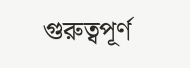গুরুত্বপূর্ণ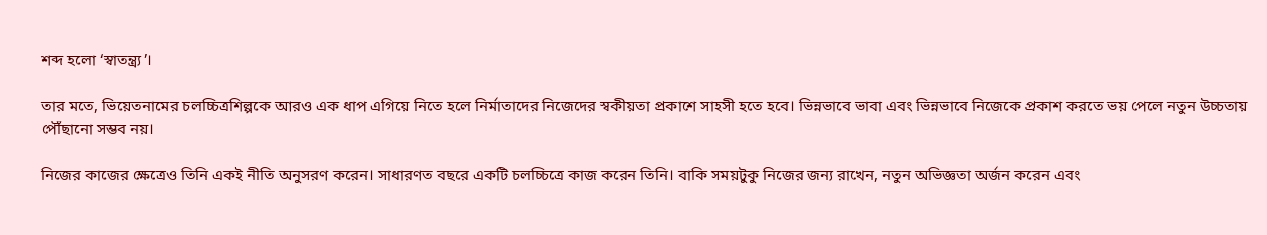শব্দ হলো ‘স্বাতন্ত্র্য’।

তার মতে, ভিয়েতনামের চলচ্চিত্রশিল্পকে আরও এক ধাপ এগিয়ে নিতে হলে নির্মাতাদের নিজেদের স্বকীয়তা প্রকাশে সাহসী হতে হবে। ভিন্নভাবে ভাবা এবং ভিন্নভাবে নিজেকে প্রকাশ করতে ভয় পেলে নতুন উচ্চতায় পৌঁছানো সম্ভব নয়।

নিজের কাজের ক্ষেত্রেও তিনি একই নীতি অনুসরণ করেন। সাধারণত বছরে একটি চলচ্চিত্রে কাজ করেন তিনি। বাকি সময়টুকু নিজের জন্য রাখেন, নতুন অভিজ্ঞতা অর্জন করেন এবং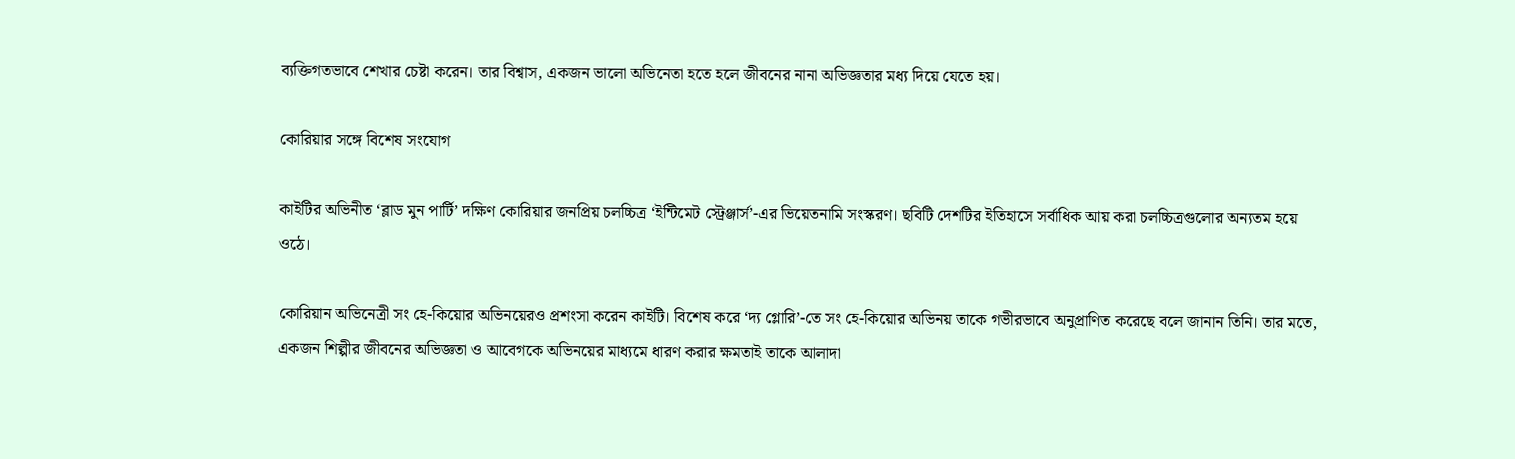ব্যক্তিগতভাবে শেখার চেষ্টা করেন। তার বিশ্বাস, একজন ভালো অভিনেতা হতে হলে জীবনের নানা অভিজ্ঞতার মধ্য দিয়ে যেতে হয়।

কোরিয়ার সঙ্গে বিশেষ সংযোগ

কাইটির অভিনীত ‘ব্লাড মুন পার্টি’ দক্ষিণ কোরিয়ার জনপ্রিয় চলচ্চিত্র ‘ইন্টিমেট স্ট্রেঞ্জার্স’-এর ভিয়েতনামি সংস্করণ। ছবিটি দেশটির ইতিহাসে সর্বাধিক আয় করা চলচ্চিত্রগুলোর অন্যতম হয়ে ওঠে।

কোরিয়ান অভিনেত্রী সং হে-কিয়োর অভিনয়েরও প্রশংসা করেন কাইটি। বিশেষ করে ‘দ্য গ্লোরি’-তে সং হে-কিয়োর অভিনয় তাকে গভীরভাবে অনুপ্রাণিত করেছে বলে জানান তিনি। তার মতে, একজন শিল্পীর জীবনের অভিজ্ঞতা ও আবেগকে অভিনয়ের মাধ্যমে ধারণ করার ক্ষমতাই তাকে আলাদা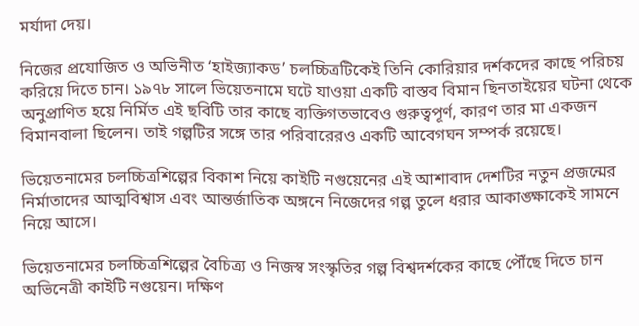মর্যাদা দেয়।

নিজের প্রযোজিত ও অভিনীত ‘হাইজ্যাকড’ চলচ্চিত্রটিকেই তিনি কোরিয়ার দর্শকদের কাছে পরিচয় করিয়ে দিতে চান। ১৯৭৮ সালে ভিয়েতনামে ঘটে যাওয়া একটি বাস্তব বিমান ছিনতাইয়ের ঘটনা থেকে অনুপ্রাণিত হয়ে নির্মিত এই ছবিটি তার কাছে ব্যক্তিগতভাবেও গুরুত্বপূর্ণ, কারণ তার মা একজন বিমানবালা ছিলেন। তাই গল্পটির সঙ্গে তার পরিবারেরও একটি আবেগঘন সম্পর্ক রয়েছে।

ভিয়েতনামের চলচ্চিত্রশিল্পের বিকাশ নিয়ে কাইটি নগুয়েনের এই আশাবাদ দেশটির নতুন প্রজন্মের নির্মাতাদের আত্মবিশ্বাস এবং আন্তর্জাতিক অঙ্গনে নিজেদের গল্প তুলে ধরার আকাঙ্ক্ষাকেই সামনে নিয়ে আসে।

ভিয়েতনামের চলচ্চিত্রশিল্পের বৈচিত্র্য ও নিজস্ব সংস্কৃতির গল্প বিশ্বদর্শকের কাছে পৌঁছে দিতে চান অভিনেত্রী কাইটি নগুয়েন। দক্ষিণ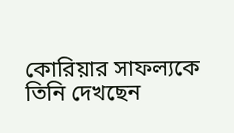কোরিয়ার সাফল্যকে তিনি দেখছেন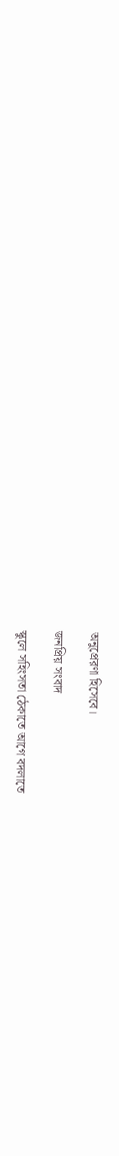অনুপ্রেরণা হিসেবে।

জনপ্রিয় সংবাদ

স্কুলে সহিংসতা ঠেকাতে আগে বদলাতে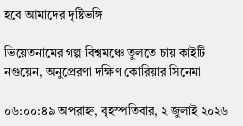হবে আমাদের দৃষ্টিভঙ্গি

ভিয়েতনামের গল্প বিশ্বমঞ্চে তুলতে চায় কাইটি নগুয়েন, অনুপ্রেরণা দক্ষিণ কোরিয়ার সিনেমা

০৬:০০:৪৯ অপরাহ্ন, বৃহস্পতিবার, ২ জুলাই ২০২৬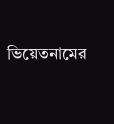ভিয়েতনামের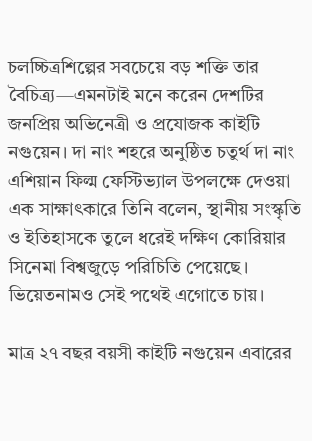চলচ্চিত্রশিল্পের সবচেয়ে বড় শক্তি তার বৈচিত্র্য—এমনটাই মনে করেন দেশটির জনপ্রিয় অভিনেত্রী ও প্রযোজক কাইটি নগুয়েন। দা নাং শহরে অনুষ্ঠিত চতুর্থ দা নাং এশিয়ান ফিল্ম ফেস্টিভ্যাল উপলক্ষে দেওয়া এক সাক্ষাৎকারে তিনি বলেন, স্থানীয় সংস্কৃতি ও ইতিহাসকে তুলে ধরেই দক্ষিণ কোরিয়ার সিনেমা বিশ্বজুড়ে পরিচিতি পেয়েছে। ভিয়েতনামও সেই পথেই এগোতে চায়।

মাত্র ২৭ বছর বয়সী কাইটি নগুয়েন এবারের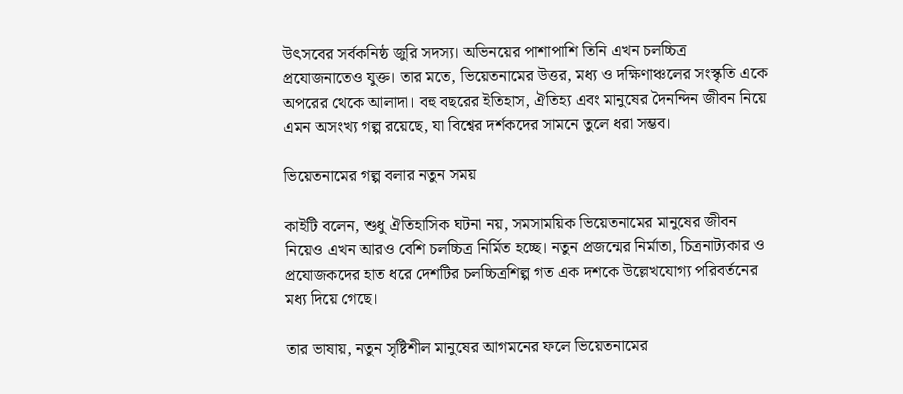উৎসবের সর্বকনিষ্ঠ জুরি সদস্য। অভিনয়ের পাশাপাশি তিনি এখন চলচ্চিত্র প্রযোজনাতেও যুক্ত। তার মতে, ভিয়েতনামের উত্তর, মধ্য ও দক্ষিণাঞ্চলের সংস্কৃতি একে অপরের থেকে আলাদা। বহু বছরের ইতিহাস, ঐতিহ্য এবং মানুষের দৈনন্দিন জীবন নিয়ে এমন অসংখ্য গল্প রয়েছে, যা বিশ্বের দর্শকদের সামনে তুলে ধরা সম্ভব।

ভিয়েতনামের গল্প বলার নতুন সময়

কাইটি বলেন, শুধু ঐতিহাসিক ঘটনা নয়, সমসাময়িক ভিয়েতনামের মানুষের জীবন নিয়েও এখন আরও বেশি চলচ্চিত্র নির্মিত হচ্ছে। নতুন প্রজন্মের নির্মাতা, চিত্রনাট্যকার ও প্রযোজকদের হাত ধরে দেশটির চলচ্চিত্রশিল্প গত এক দশকে উল্লেখযোগ্য পরিবর্তনের মধ্য দিয়ে গেছে।

তার ভাষায়, নতুন সৃষ্টিশীল মানুষের আগমনের ফলে ভিয়েতনামের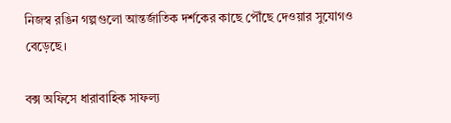নিজস্ব রঙিন গল্পগুলো আন্তর্জাতিক দর্শকের কাছে পৌঁছে দেওয়ার সুযোগও বেড়েছে।

বক্স অফিসে ধারাবাহিক সাফল্য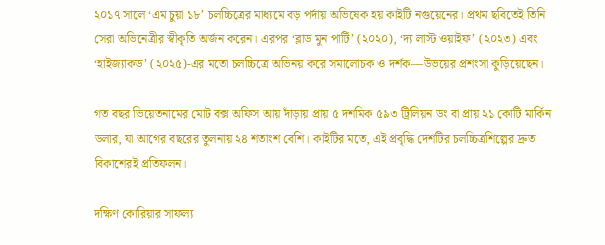২০১৭ সালে ‘এম চুয়া ১৮’ চলচ্চিত্রের মাধ্যমে বড় পর্দায় অভিষেক হয় কাইটি নগুয়েনের। প্রথম ছবিতেই তিনি সেরা অভিনেত্রীর স্বীকৃতি অর্জন করেন। এরপর ‘ব্লাড মুন পার্টি’ (২০২০), ‘দ্য লাস্ট ওয়াইফ’ (২০২৩) এবং ‘হাইজ্যাকড’ (২০২৫)-এর মতো চলচ্চিত্রে অভিনয় করে সমালোচক ও দর্শক—উভয়ের প্রশংসা কুড়িয়েছেন।

গত বছর ভিয়েতনামের মোট বক্স অফিস আয় দাঁড়ায় প্রায় ৫ দশমিক ৫৯৩ ট্রিলিয়ন ডং বা প্রায় ২১ কোটি মার্কিন ডলার, যা আগের বছরের তুলনায় ২৪ শতাংশ বেশি। কাইটির মতে, এই প্রবৃদ্ধি দেশটির চলচ্চিত্রশিল্পের দ্রুত বিকাশেরই প্রতিফলন।

দক্ষিণ কোরিয়ার সাফল্য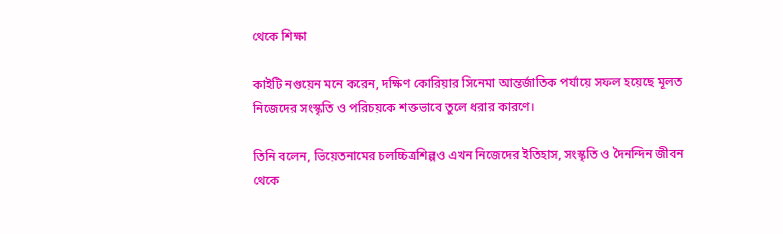থেকে শিক্ষা

কাইটি নগুয়েন মনে করেন, দক্ষিণ কোরিয়ার সিনেমা আন্তর্জাতিক পর্যায়ে সফল হয়েছে মূলত নিজেদের সংস্কৃতি ও পরিচয়কে শক্তভাবে তুলে ধরার কারণে।

তিনি বলেন, ভিয়েতনামের চলচ্চিত্রশিল্পও এখন নিজেদের ইতিহাস, সংস্কৃতি ও দৈনন্দিন জীবন থেকে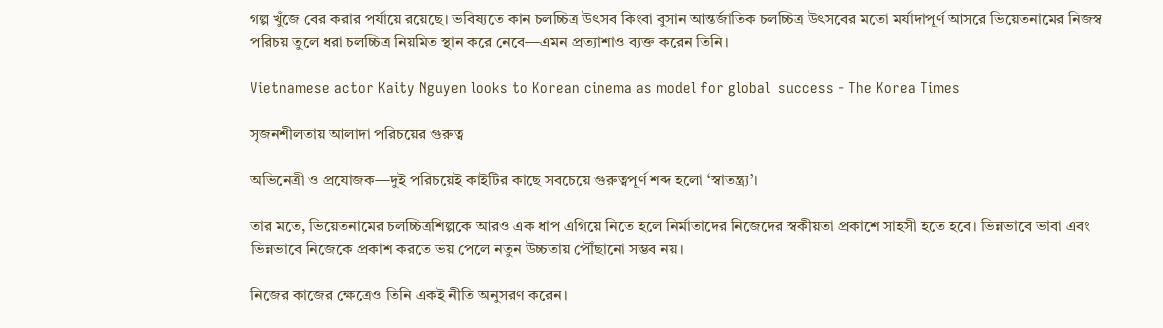গল্প খুঁজে বের করার পর্যায়ে রয়েছে। ভবিষ্যতে কান চলচ্চিত্র উৎসব কিংবা বুসান আন্তর্জাতিক চলচ্চিত্র উৎসবের মতো মর্যাদাপূর্ণ আসরে ভিয়েতনামের নিজস্ব পরিচয় তুলে ধরা চলচ্চিত্র নিয়মিত স্থান করে নেবে—এমন প্রত্যাশাও ব্যক্ত করেন তিনি।

Vietnamese actor Kaity Nguyen looks to Korean cinema as model for global  success - The Korea Times

সৃজনশীলতায় আলাদা পরিচয়ের গুরুত্ব

অভিনেত্রী ও প্রযোজক—দুই পরিচয়েই কাইটির কাছে সবচেয়ে গুরুত্বপূর্ণ শব্দ হলো ‘স্বাতন্ত্র্য’।

তার মতে, ভিয়েতনামের চলচ্চিত্রশিল্পকে আরও এক ধাপ এগিয়ে নিতে হলে নির্মাতাদের নিজেদের স্বকীয়তা প্রকাশে সাহসী হতে হবে। ভিন্নভাবে ভাবা এবং ভিন্নভাবে নিজেকে প্রকাশ করতে ভয় পেলে নতুন উচ্চতায় পৌঁছানো সম্ভব নয়।

নিজের কাজের ক্ষেত্রেও তিনি একই নীতি অনুসরণ করেন।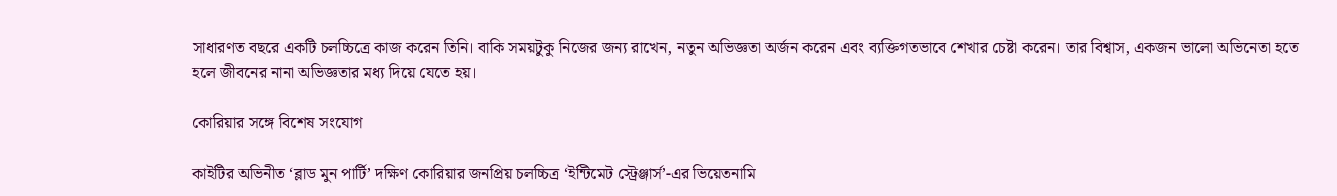সাধারণত বছরে একটি চলচ্চিত্রে কাজ করেন তিনি। বাকি সময়টুকু নিজের জন্য রাখেন, নতুন অভিজ্ঞতা অর্জন করেন এবং ব্যক্তিগতভাবে শেখার চেষ্টা করেন। তার বিশ্বাস, একজন ভালো অভিনেতা হতে হলে জীবনের নানা অভিজ্ঞতার মধ্য দিয়ে যেতে হয়।

কোরিয়ার সঙ্গে বিশেষ সংযোগ

কাইটির অভিনীত ‘ব্লাড মুন পার্টি’ দক্ষিণ কোরিয়ার জনপ্রিয় চলচ্চিত্র ‘ইন্টিমেট স্ট্রেঞ্জার্স’-এর ভিয়েতনামি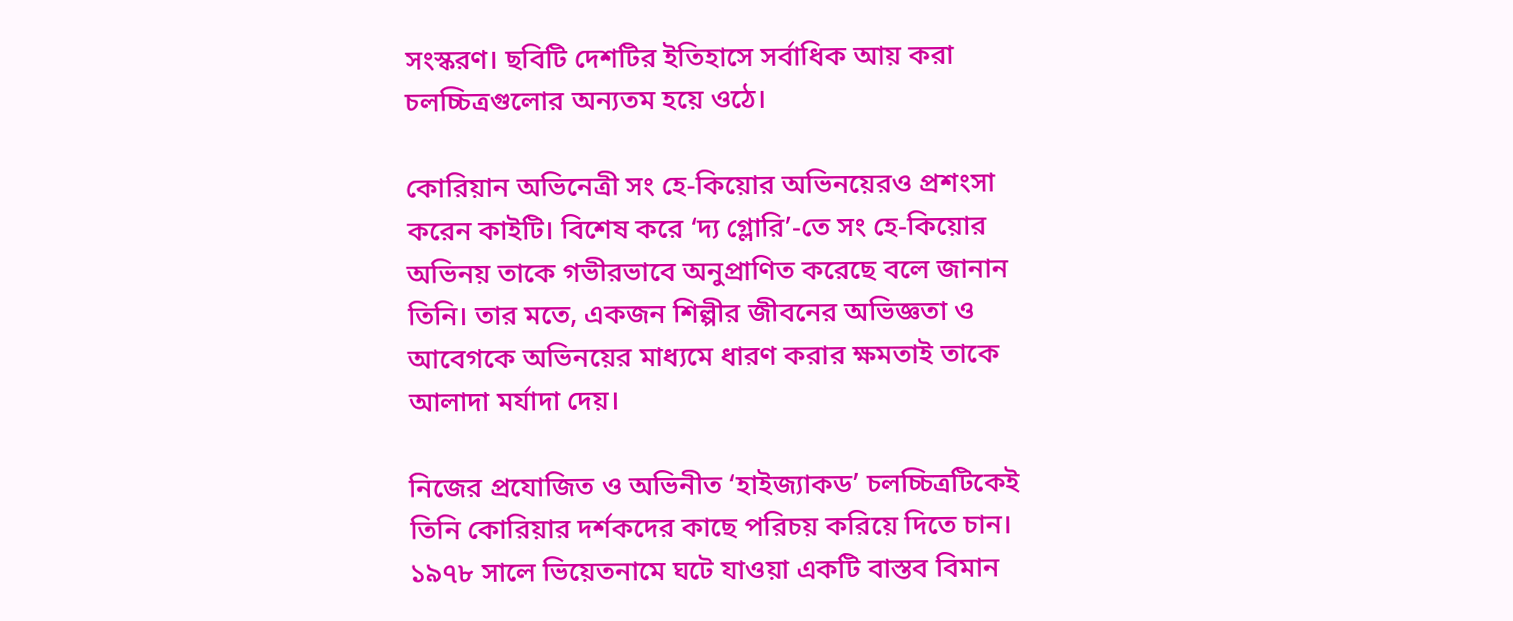সংস্করণ। ছবিটি দেশটির ইতিহাসে সর্বাধিক আয় করা চলচ্চিত্রগুলোর অন্যতম হয়ে ওঠে।

কোরিয়ান অভিনেত্রী সং হে-কিয়োর অভিনয়েরও প্রশংসা করেন কাইটি। বিশেষ করে ‘দ্য গ্লোরি’-তে সং হে-কিয়োর অভিনয় তাকে গভীরভাবে অনুপ্রাণিত করেছে বলে জানান তিনি। তার মতে, একজন শিল্পীর জীবনের অভিজ্ঞতা ও আবেগকে অভিনয়ের মাধ্যমে ধারণ করার ক্ষমতাই তাকে আলাদা মর্যাদা দেয়।

নিজের প্রযোজিত ও অভিনীত ‘হাইজ্যাকড’ চলচ্চিত্রটিকেই তিনি কোরিয়ার দর্শকদের কাছে পরিচয় করিয়ে দিতে চান। ১৯৭৮ সালে ভিয়েতনামে ঘটে যাওয়া একটি বাস্তব বিমান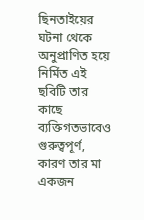ছিনতাইয়ের ঘটনা থেকে অনুপ্রাণিত হয়ে নির্মিত এই ছবিটি তার কাছে ব্যক্তিগতভাবেও গুরুত্বপূর্ণ, কারণ তার মা একজন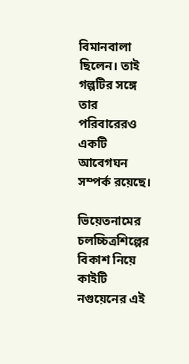বিমানবালা ছিলেন। তাই গল্পটির সঙ্গে তার পরিবারেরও একটি আবেগঘন সম্পর্ক রয়েছে।

ভিয়েতনামের চলচ্চিত্রশিল্পের বিকাশ নিয়ে কাইটি নগুয়েনের এই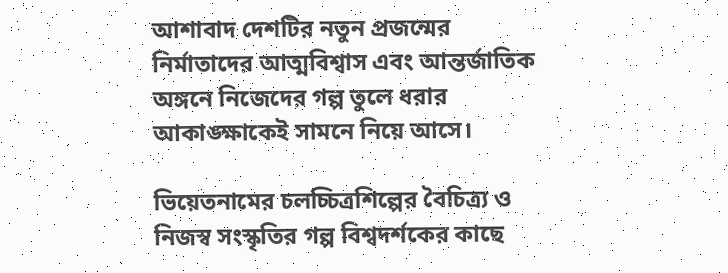আশাবাদ দেশটির নতুন প্রজন্মের নির্মাতাদের আত্মবিশ্বাস এবং আন্তর্জাতিক অঙ্গনে নিজেদের গল্প তুলে ধরার আকাঙ্ক্ষাকেই সামনে নিয়ে আসে।

ভিয়েতনামের চলচ্চিত্রশিল্পের বৈচিত্র্য ও নিজস্ব সংস্কৃতির গল্প বিশ্বদর্শকের কাছে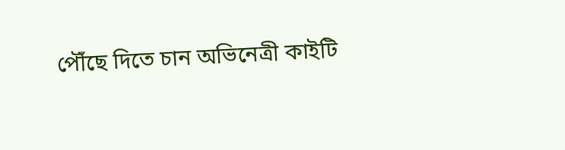পৌঁছে দিতে চান অভিনেত্রী কাইটি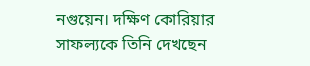নগুয়েন। দক্ষিণ কোরিয়ার সাফল্যকে তিনি দেখছেন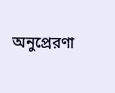অনুপ্রেরণা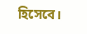হিসেবে।